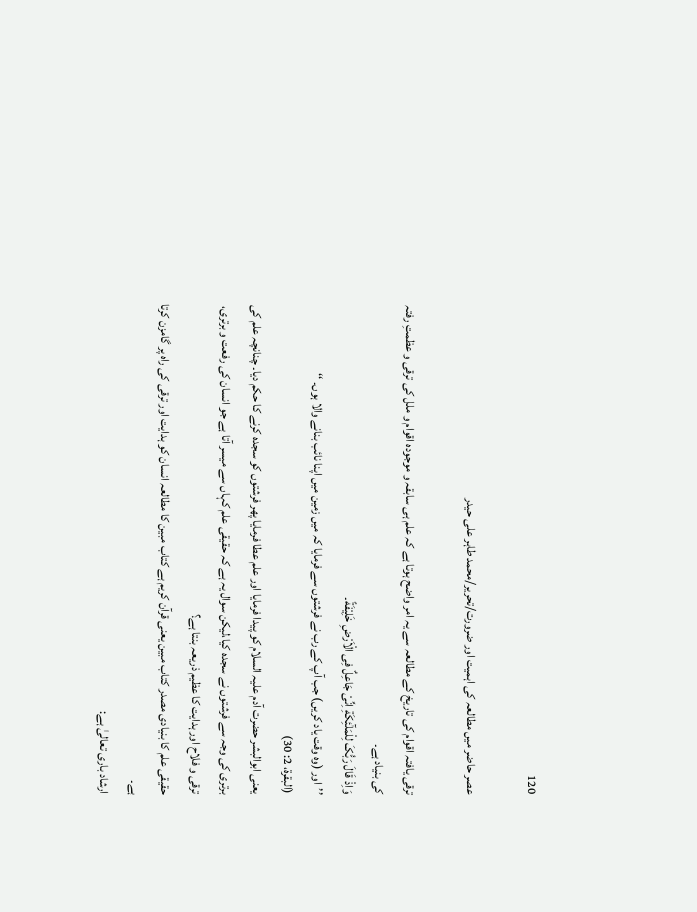120

عصر حاضر میں مطالعہ کی اہمیت اور ضرورت/تحریر/محمد طاہر علی حیدر

ترقی یافتہ اقوام کی تاریخ کے مطالعہ سے یہ امر واضح ہوتا ہے کہ علم ہی سابقہ و موجودہ اقوام و ملل کی ترقی و عظمتِ رفتہ کی بنیاد ہے۔
وَاِذْ قَالَ رَبُّکَ لِلْمَلٰٓئِکَةِ اِنِّیْ جَاعِلٌ فِی الْاَرْضِ خَلِیْفَةً۔
’’اور (وہ وقت یاد کریں) جب آپ کے رب نے فرشتوں سے فرمایا کہ میں زمین میں اپنا نائب بنانے والا ہوں۔ ‘‘
(البقرة، 2: 30)
یعنی ابوالبشر حضرت آدم علیہ السلام کو پیدا فرمایا اور علم عطا فرمایا پھر فرشتوں کو سجدہ کرنے کا حکم دیا۔ چنانچہ علم کی برتری کی وجہ سے فرشتوں نے سجدہ کیا،لیکن سوال یہ ہے کہ حقیقی علم کہاں سے میسر آتا ہے جو انسان کی رفعت و برتری، ترقی و فلاح اور ہدایت کا عظیم ذریعہ بنتا ہے؟
حقیقی علم کا بنیادی مصدر کتاب مبین یعنی قرآن کریم ہے کتاب مبین کا مطالعہ انسان کو ہدایت اور ترقی کی راہ پر گامزن کرتا ہے۔
ارشاد باری تعالیٰ ہے: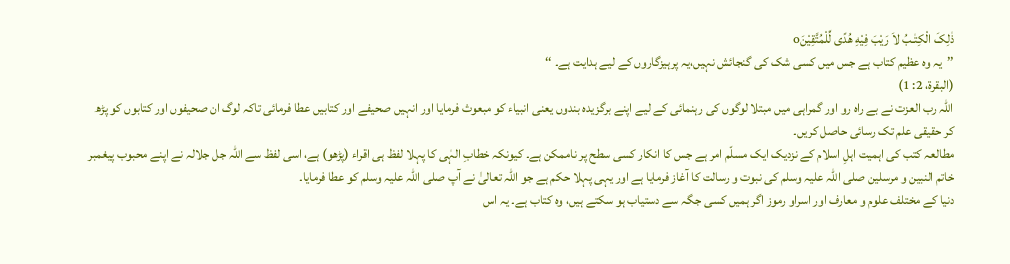ذٰلِکَ الْکِتٰـبُ لاَ رَیْبَ فِیْهِ هُدًی لِّلْمُتَّقِیْنَo
’’یہ وہ عظیم کتاب ہے جس میں کسی شک کی گنجائش نہیں،یہ پرہیزگاروں کے لیے ہدایت ہے۔ ‘‘
(البقرة، 2: 1)
اللہ رب العزت نے بے راہ رو اور گمراہی میں مبتلا لوگوں کی رہنمائی کے لیے اپنے برگزیدہ بندوں یعنی انبیاء کو مبعوث فرمایا اور انہیں صحیفے اور کتابیں عطا فرمائی تاکہ لوگ ان صحیفوں اور کتابوں کو پڑھ کر حقیقی علم تک رسائی حاصل کریں۔
مطالعہ کتب کی اہمیت اہلِ اسلام کے نزدیک ایک مسلّم امر ہے جس کا انکار کسی سطح پر ناممکن ہے۔ کیونکہ خطابِ الہٰی کا پہلا لفظ ہی اقراء (پڑھو) ہے، اسی لفظ سے اللہ جل جلالہ نے اپنے محبوب پیغمبر خاتم النبین و مرسلین صلی اللہ علیہ وسلم کی نبوت و رسالت کا آغاز فرمایا ہے اور یہی پہلا حکم ہے جو اللہ تعالیٰ نے آپ صلی اللہ علیہ وسلم کو عطا فرمایا۔
دنیا کے مختلف علوم و معارف اور اسراو رموز اگر ہمیں کسی جگہ سے دستیاب ہو سکتے ہیں، وہ کتاب ہے۔ یہ اس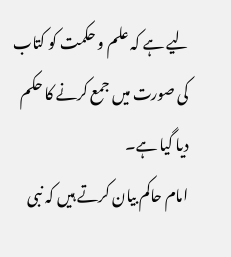لیے ہے کہ علم و حکمت کو کتاب کی صورت میں جمع کرنے کا حکم دیا گیا ہے۔
امام حاکم بیان کرتے ہیں کہ نبی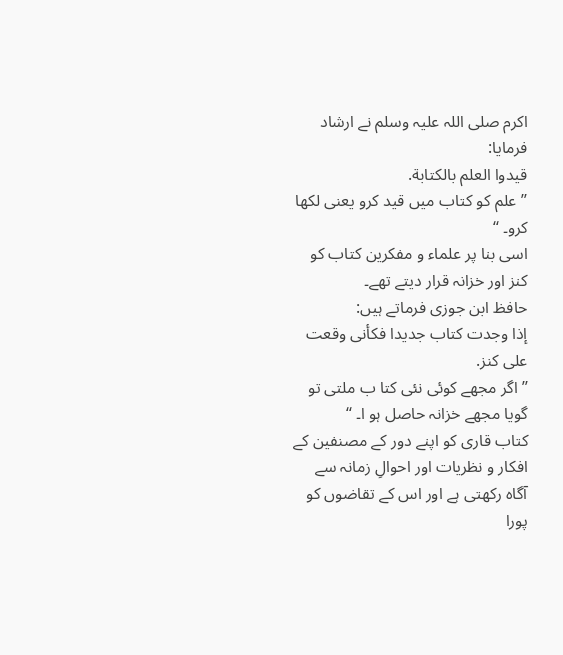اکرم صلی اللہ علیہ وسلم نے ارشاد فرمایا:
قیدوا العلم بالکتابة.
’’علم کو کتاب میں قید کرو یعنی لکھا کرو۔ ‘‘
اسی بنا پر علماء و مفکرین کتاب کو کنز اور خزانہ قرار دیتے تھے۔
حافظ ابن جوزی فرماتے ہیں:
إذا وجدت کتاب جدیدا فکأنی وقعت علی کنز.
’’اگر مجھے کوئی نئی کتا ب ملتی تو گویا مجھے خزانہ حاصل ہو ا۔ ‘‘
کتاب قاری کو اپنے دور کے مصنفین کے افکار و نظریات اور احوالِ زمانہ سے آگاہ رکھتی ہے اور اس کے تقاضوں کو پورا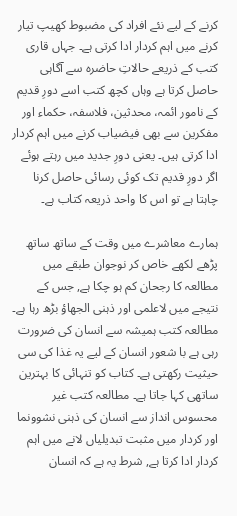کرنے کے لیے نئے افراد کی مضبوط کھیپ تیار کرنے میں اہم کردار ادا کرتی ہے۔ جہاں قاری کتب کے ذریعے حالاتِ حاضرہ سے آگاہی حاصل کرتا ہے وہاں کچھ کتب اسے دورِ قدیم کے نامور ائمہ، محدثین، فلاسفہ، حکماء اور مفکرین سے بھی فیضیاب کرنے میں اہم کردار ادا کرتی ہیں۔ یعنی دورِ جدید میں رہتے ہوئے اگر دورِ قدیم تک کوئی رسائی حاصل کرنا چاہتا ہے تو اس کا واحد ذریعہ کتاب ہے۔

ہمارے معاشرے میں وقت کے ساتھ ساتھ پڑھے لکھے خاص کر نوجوان طبقے میں مطالعہ کا رجحان کم ہو چکا ہے, جس کے نتیجے میں لاعلمی اور ذہنی الجھاؤ بڑھ رہا ہے۔ مطالعہ کتب ہمیشہ سے انسان کی ضرورت رہی ہے با شعور انسان کے لیے یہ غذا کی سی حیثیت رکھتی ہے۔ کتاب کو تنہائی کا بہترین ساتھی کہا جاتا ہے۔ مطالعہ کتب غیر محسوس انداز سے انسان کی ذہنی نشوونما اور کردار میں مثبت تبدیلیاں لانے میں اہم کردار ادا کرتا ہے, شرط یہ ہے کہ انسان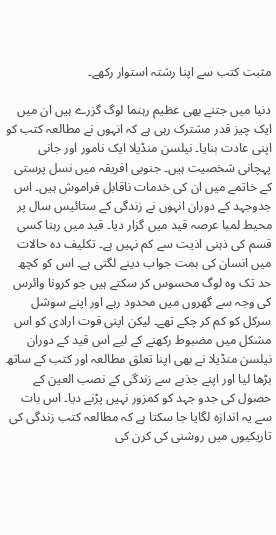مثبت کتب سے اپنا رشتہ استوار رکھے۔

دنیا میں جتنے بھی عظیم رہنما لوگ گزرے ہیں ان میں ایک چیز قدر مشترک رہی ہے کہ انہوں نے مطالعہ کتب کو اپنی عادت بنایا۔ نیلسن منڈیلا ایک نامور اور جانی پہچانی شخصیت ہیں۔ جنوبی افریقہ میں نسل پرستی کے خاتمے میں ان کی خدمات ناقابل فراموش ہیں۔ اس جدوجہد کے دوران انہوں نے زندگی کے ستائیس سال پر محیط لمبا عرصہ قید میں گزار دیا۔ قید میں رہنا کسی قسم کی ذہنی اذیت سے کم نہیں ہے۔ تکلیف دہ حالات میں انسان کی ہمت جواب دینے لگتی ہے۔ اس کو کچھ حد تک وہ لوگ محسوس کر سکتے ہیں جو کرونا وائرس کی وجہ سے گھروں میں محدود رہے اور اپنے سوشل سرکل کو کم کر چکے تھے۔ لیکن اپنی قوت ارادی کو اس مشکل میں مضبوط رکھنے کے لیے اس قید کے دوران نیلسن منڈیلا نے بھی اپنا تعلق مطالعہ اور کتب کے ساتھ بڑھا لیا اور اپنے جذبے سے زندگی کے نصب العین کے حصول کی جدو جہد کو کمزور نہیں پڑنے دیا۔ اس بات سے یہ اندازہ لگایا جا سکتا ہے کہ مطالعہ کتب زندگی کی تاریکیوں میں روشنی کی کرن کی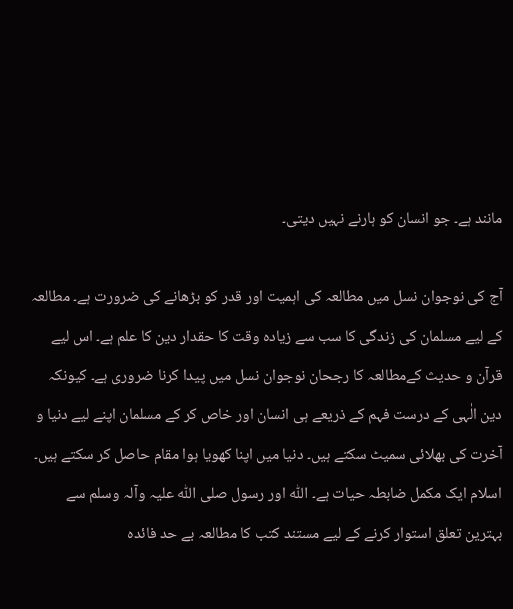مانند ہے۔ جو انسان کو ہارنے نہیں دیتی۔

آج کی نوجوان نسل میں مطالعہ کی اہمیت اور قدر کو بڑھانے کی ضرورت ہے۔ مطالعہ کے لیے مسلمان کی زندگی کا سب سے زیادہ وقت کا حقدار دین کا علم ہے۔ اس لیے قرآن و حدیث کےمطالعہ کا رجحان نوجوان نسل میں پیدا کرنا ضروری ہے۔ کیونکہ دین الٰہی کے درست فہم کے ذریعے ہی انسان اور خاص کر کے مسلمان اپنے لیے دنیا و آخرت کی بھلائی سمیٹ سکتے ہیں۔ دنیا میں اپنا کھویا ہوا مقام حاصل کر سکتے ہیں۔ اسلام ایک مکمل ضابطہ حیات ہے۔ اللّٰہ اور رسول صلی اللّٰہ علیہ وآلہ وسلم سے بہترین تعلق استوار کرنے کے لیے مستند کتب کا مطالعہ بے حد فائدہ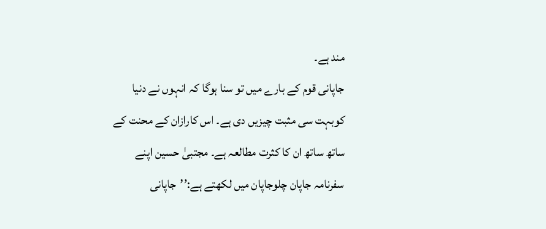مند ہے۔
جاپانی قوم کے بارے میں تو سنا ہوگا کہ انہوں نے دنیا کوبہت سی مثبت چیزیں دی ہے۔ اس کارازان کے محنت کے ساتھ ساتھ ان کا کثرت مطالعہ ہے۔ مجتبیٰ حسین اپنے سفرنامہ جاپان چلوجاپان میں لکھتے ہے:’’جاپانی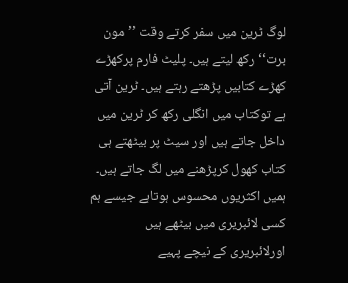لوگ ٹرین میں سفر کرتے وقت ’’مون برت‘‘ رکھ لیتے ہیں۔ پلیٹ فارم پرکھڑے کھڑے کتابیں پڑھتے رہتے ہیں۔ ٹرین آتی ہے توکتاب میں انگلی رکھ کر ٹرین میں داخل جاتے ہیں اور سیٹ پر بیٹھتے ہی کتاب کھول کرپڑھنے میں لگ جاتے ہیں۔ ہمیں اکثریوں محسوس ہوتاہے جیسے ہم کسی لائبریری میں بیٹھے ہیں اورلائبریری کے نیچے پہیے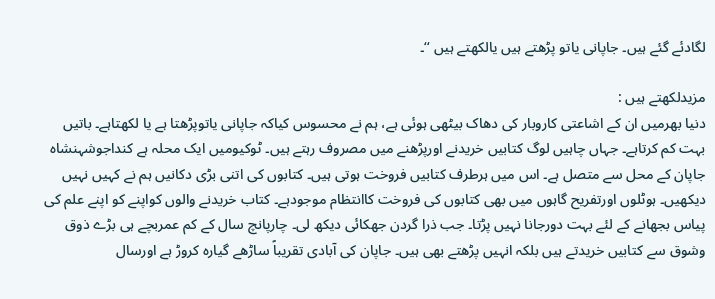لگادئے گئے ہیں۔ جاپانی یاتو پڑھتے ہیں یالکھتے ہیں ‘‘۔

مزیدلکھتے ہیں :
دنیا بھرمیں ان کے اشاعتی کاروبار کی دھاک بیٹھی ہوئی ہے، ہم نے محسوس کیاکہ جاپانی یاتوپڑھتا ہے یا لکھتاہے۔ باتیں بہت کم کرتاہے۔ جہاں چاہیں لوگ کتابیں خریدنے اورپڑھنے میں مصروف رہتے ہیں۔ ٹوکیومیں ایک محلہ ہے کنداجوشہنشاہ جاپان کے محل سے متصل ہے۔ اس میں ہرطرف کتابیں فروخت ہوتی ہیں۔ کتابوں کی اتنی بڑی دکانیں ہم نے کہیں نہیں دیکھیں۔ ہوٹلوں اورتفریح گاہوں میں بھی کتابوں کی فروخت کاانتظام موجودہے۔ کتاب خریدنے والوں کواپنے کو اپنے علم کی پیاس بجھانے کے لئے بہت دورجانا نہیں پڑتا۔ جب ذرا گردن جھکائی دیکھ لی۔ چارپانچ سال کے کم عمربچے ہی بڑے ذوق وشوق سے کتابیں خریدتے ہیں بلکہ انہیں پڑھتے بھی ہیں۔ جاپان کی آبادی تقریباً ساڑھے گیارہ کروڑ ہے اورسال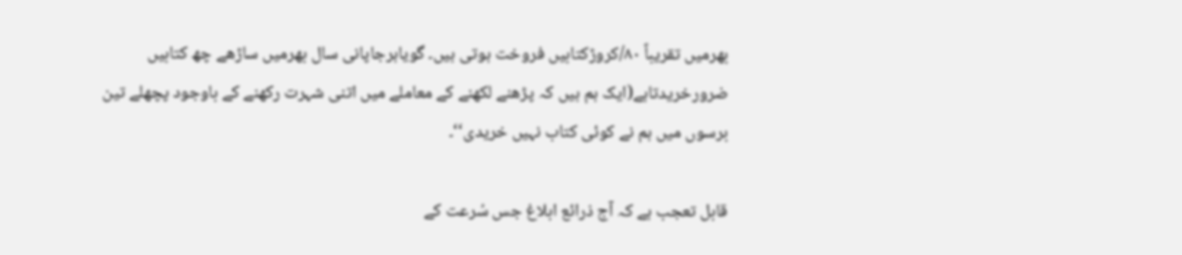بھرمیں تقریباً ۸۰/کروڑکتابیں فروخت ہوتی ہیں۔ گویاہرجاپانی سال بھرمیں ساڑھے چھ کتابیں ضرورخریدتاہے(ایک ہم ہیں کہ پڑھنے لکھنے کے معاملے میں اتنی شہرت رکھنے کے باوجود پچھلے تین برسوں میں ہم نے کوئی کتاب نہیں خریدی‘‘۔

قابل تعجب ہے کہ آج ذرائع ابلاغ جس سُرعت کے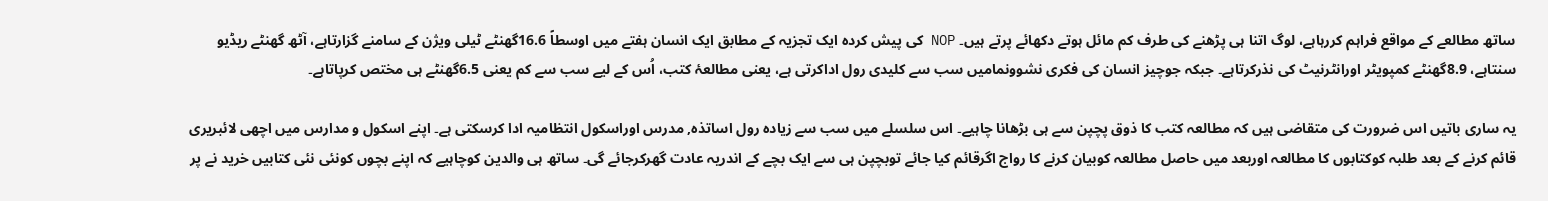ساتھ مطالعے کے مواقع فراہم کررہاہے، لوگ اتنا ہی پڑھنے کی طرف کم مائل ہوتے دکھائے پرتے ہیں۔ NOP کی پیش کردہ ایک تجزیہ کے مطابق ایک انسان ہفتے میں اوسطاً 16.6گھنٹے ٹیلی ویژن کے سامنے گزارتاہے، آٹھ گھنٹے ریڈیو سنتاہے، 8.9گھنٹے کمپویٹر اورانٹرنیٹ کی نذرکرتاہے۔ جبکہ جوچیز انسان کی فکری نشوونمامیں سب سے کلیدی رول اداکرتی ہے، یعنی مطالعۂ کتب، اُس کے لیے سب سے کم یعنی 6.5گھنٹے ہی مختص کرپاتاہے۔

یہ ساری باتیں اس ضرورت کی متقاضی ہیں کہ مطالعہ کتب کا ذوق پچپن سے ہی بڑھانا چاہیے۔ اس سلسلے میں سب سے زیادہ رول اساتذہ, مدرس اوراسکول انتظامیہ ادا کرسکتی ہے۔ اپنے اسکول و مدارس میں اچھی لائبریری قائم کرنے کے بعد طلبہ کوکتابوں کا مطالعہ اوربعد میں حاصل مطالعہ کوبیان کرنے کا رواج اگرقائم کیا جائے توبچپن ہی سے ایک بچے کے اندریہ عادت گھرکرجائے گی۔ ساتھ ہی والدین کوچاہیے کہ اپنے بچوں کونئی نئی کتابیں خرید نے پر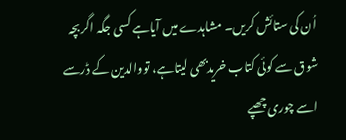اُن کی ستائش کریں۔ مشاہدے میں آیاہے کسی جگہ اگربچہ شوق سے کوئی کتاب خریدبھی لیتاہے، تووالدین کے ڈرسے اسے چوری چھپے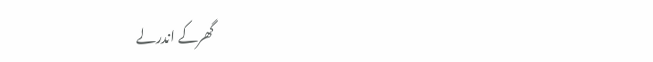گھرکے اندرلے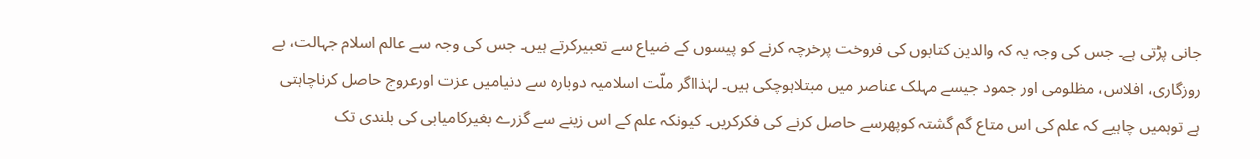جانی پڑتی ہے۔ جس کی وجہ یہ کہ والدین کتابوں کی فروخت پرخرچہ کرنے کو پیسوں کے ضیاع سے تعبیرکرتے ہیں۔ جس کی وجہ سے عالم اسلام جہالت، بے روزگاری، افلاس، مظلومی اور جمود جیسے مہلک عناصر میں مبتلاہوچکی ہیں۔ لہٰذااگر ملّت اسلامیہ دوبارہ سے دنیامیں عزت اورعروج حاصل کرناچاہتی ہے توہمیں چاہیے کہ علم کی اس متاع گم گشتہ کوپھرسے حاصل کرنے کی فکرکریں۔ کیونکہ علم کے اس زینے سے گزرے بغیرکامیابی کی بلندی تک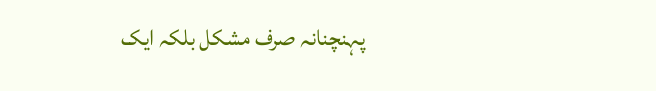پہنچنانہ صرف مشکل بلکہ ایک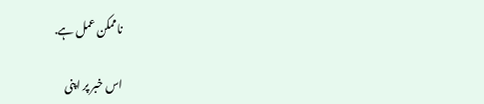ناممکن عمل ہے.

اس خبر پر اپنی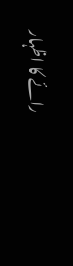رائے کا اظہار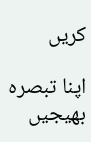کریں

اپنا تبصرہ بھیجیں